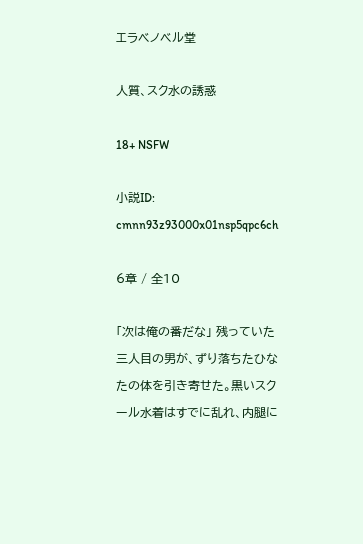エラベノベル堂

人質、スク水の誘惑

18+ NSFW

小説ID: cmnn93z93000x01nsp5qpc6ch

6章 / 全10

「次は俺の番だな」 残っていた三人目の男が、ずり落ちたひなたの体を引き寄せた。黒いスクール水着はすでに乱れ、内腿に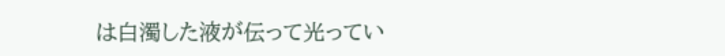は白濁した液が伝って光ってい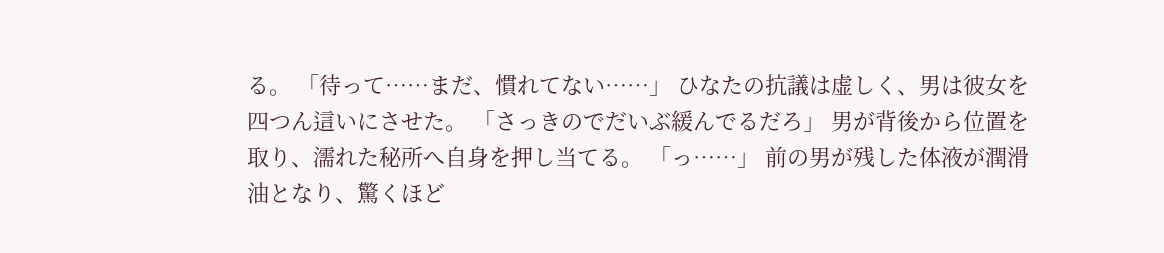る。 「待って……まだ、慣れてない……」 ひなたの抗議は虚しく、男は彼女を四つん這いにさせた。 「さっきのでだいぶ緩んでるだろ」 男が背後から位置を取り、濡れた秘所へ自身を押し当てる。 「っ……」 前の男が残した体液が潤滑油となり、驚くほど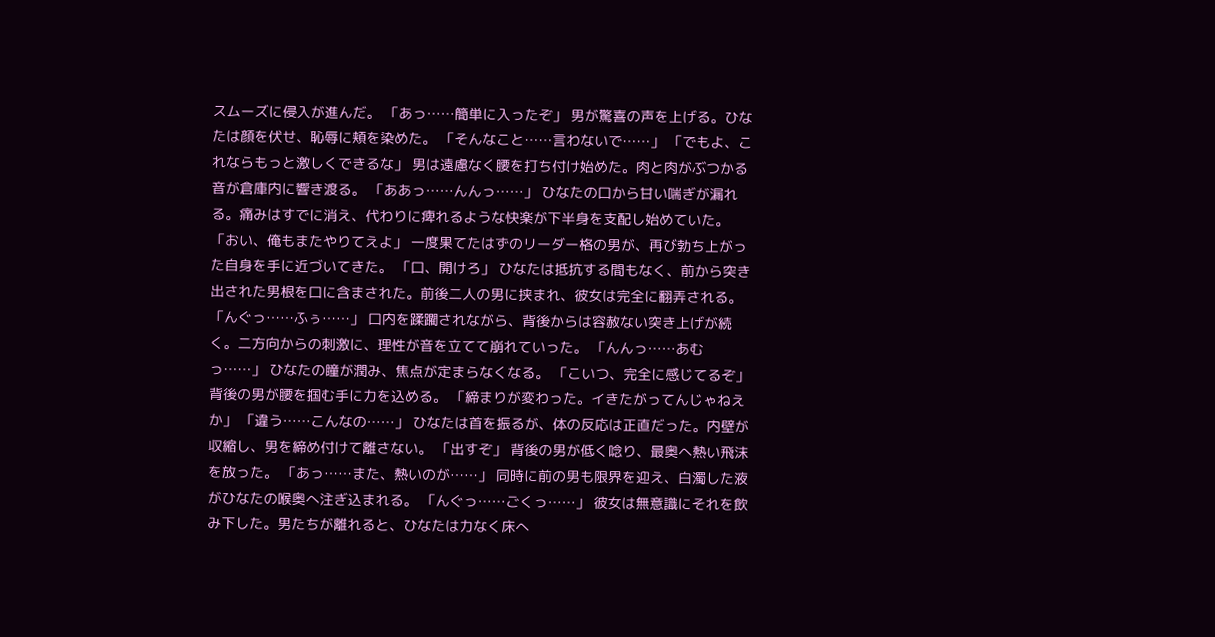スムーズに侵入が進んだ。 「あっ……簡単に入ったぞ」 男が驚喜の声を上げる。ひなたは顔を伏せ、恥辱に頬を染めた。 「そんなこと……言わないで……」 「でもよ、これならもっと激しくできるな」 男は遠慮なく腰を打ち付け始めた。肉と肉がぶつかる音が倉庫内に響き渡る。 「ああっ……んんっ……」 ひなたの口から甘い喘ぎが漏れる。痛みはすでに消え、代わりに痺れるような快楽が下半身を支配し始めていた。 「おい、俺もまたやりてえよ」 一度果てたはずのリーダー格の男が、再び勃ち上がった自身を手に近づいてきた。 「口、開けろ」 ひなたは抵抗する間もなく、前から突き出された男根を口に含まされた。前後二人の男に挟まれ、彼女は完全に翻弄される。 「んぐっ……ふぅ……」 口内を蹂躙されながら、背後からは容赦ない突き上げが続く。二方向からの刺激に、理性が音を立てて崩れていった。 「んんっ……あむっ……」 ひなたの瞳が潤み、焦点が定まらなくなる。 「こいつ、完全に感じてるぞ」 背後の男が腰を掴む手に力を込める。 「締まりが変わった。イきたがってんじゃねえか」 「違う……こんなの……」 ひなたは首を振るが、体の反応は正直だった。内壁が収縮し、男を締め付けて離さない。 「出すぞ」 背後の男が低く唸り、最奥へ熱い飛沫を放った。 「あっ……また、熱いのが……」 同時に前の男も限界を迎え、白濁した液がひなたの喉奥へ注ぎ込まれる。 「んぐっ……ごくっ……」 彼女は無意識にそれを飲み下した。男たちが離れると、ひなたは力なく床へ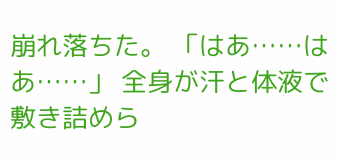崩れ落ちた。 「はあ……はあ……」 全身が汗と体液で敷き詰めら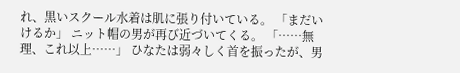れ、黒いスクール水着は肌に張り付いている。 「まだいけるか」 ニット帽の男が再び近づいてくる。 「……無理、これ以上……」 ひなたは弱々しく首を振ったが、男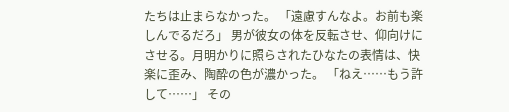たちは止まらなかった。 「遠慮すんなよ。お前も楽しんでるだろ」 男が彼女の体を反転させ、仰向けにさせる。月明かりに照らされたひなたの表情は、快楽に歪み、陶酔の色が濃かった。 「ねえ……もう許して……」 その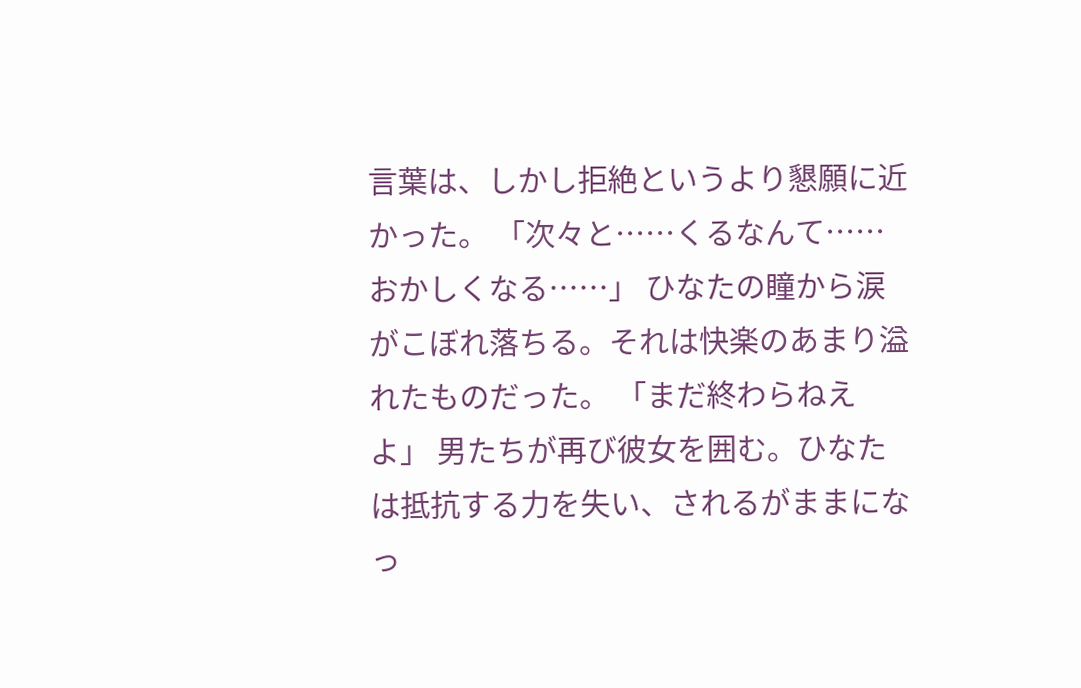言葉は、しかし拒絶というより懇願に近かった。 「次々と……くるなんて……おかしくなる……」 ひなたの瞳から涙がこぼれ落ちる。それは快楽のあまり溢れたものだった。 「まだ終わらねえよ」 男たちが再び彼女を囲む。ひなたは抵抗する力を失い、されるがままになっ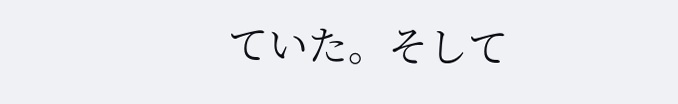ていた。そして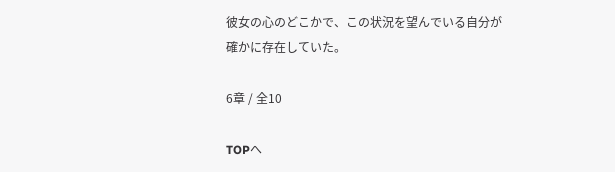彼女の心のどこかで、この状況を望んでいる自分が確かに存在していた。

6章 / 全10

TOPへ